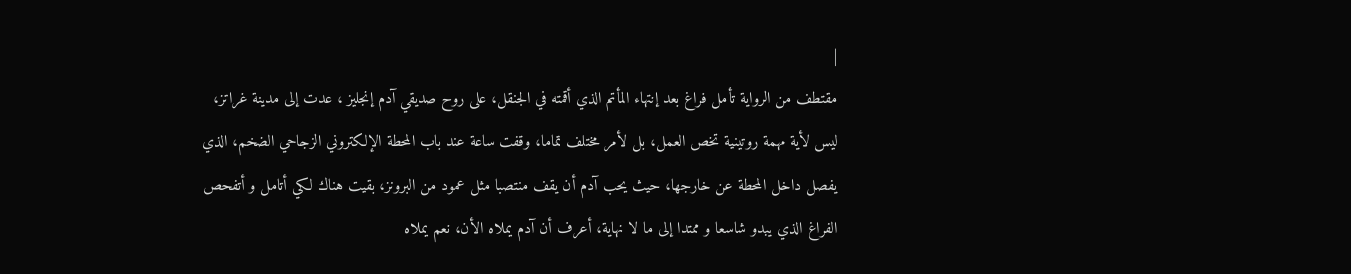|
مقتطف من الرواية تأمل فراغ بعد إنتهاء المأتم الذي أقمته في الجنقل، على روح صديقي آدم إنجليز ، عدت إلى مدينة غراتز، ليس لأية مهمة روتينية تخص العمل، بل لأمر مختلف تماما، وقفت ساعة عند باب المحطة الإلكتروني الزجاحي الضخم، الذي يفصل داخل المحطة عن خارجها، حيث يحب آدم أن يقف منتصبا مثل عمود من البرونز، بقيت هناك لكي أتامل و أتفحص الفراغ الذي يبدو شاسعا و ممتدا إلى ما لا نهاية، أعرف أن آدم يملاه الأن، نعم يملاه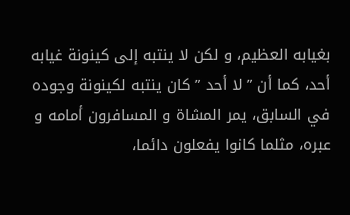بغيابه العظيم، و لكن لا ينتبه إلى كينونة غيابه أحد، كما أن ” لا أحد ” كان ينتبه لكينونة وجوده في السابق، يمر المشاة و المسافرون أمامه و عبره، مثلما كانوا يفعلون دائما،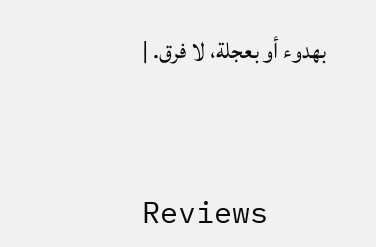بهدوء أو بعجلة، لا فرق. |




Reviews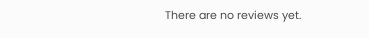There are no reviews yet.